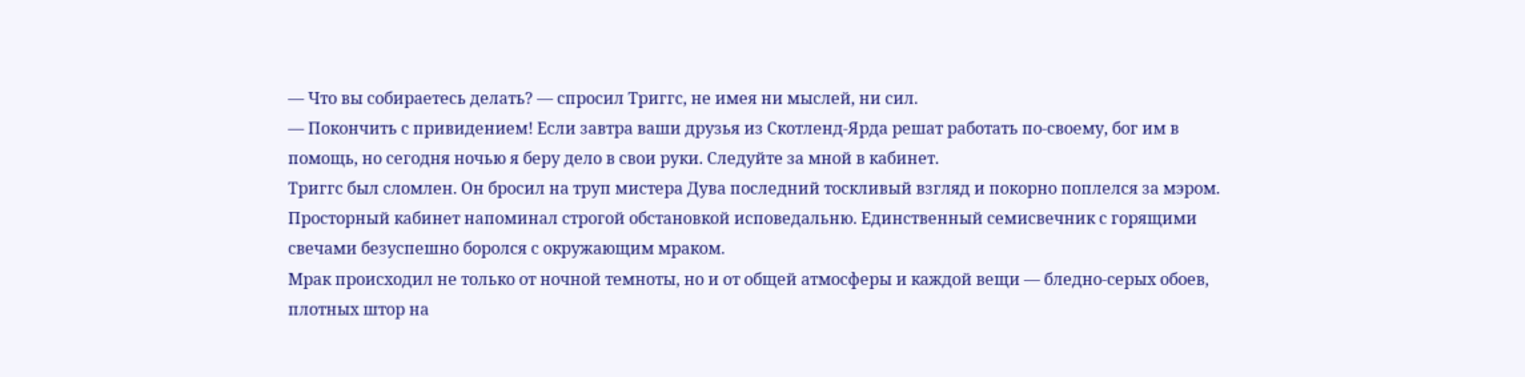— Что вы собираетесь делать? — спросил Триггс, не имея ни мыслей, ни сил.
— Покончить с привидением! Если завтра ваши друзья из Скотленд-Ярда решат работать по-своему, бог им в помощь, но сегодня ночью я беру дело в свои руки. Следуйте за мной в кабинет.
Триггс был сломлен. Он бросил на труп мистера Дува последний тоскливый взгляд и покорно поплелся за мэром.
Просторный кабинет напоминал строгой обстановкой исповедальню. Единственный семисвечник с горящими свечами безуспешно боролся с окружающим мраком.
Мрак происходил не только от ночной темноты, но и от общей атмосферы и каждой вещи — бледно-серых обоев, плотных штор на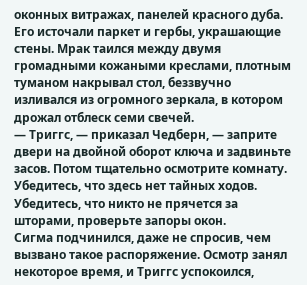оконных витражах, панелей красного дуба. Его источали паркет и гербы, украшающие стены. Мрак таился между двумя громадными кожаными креслами, плотным туманом накрывал стол, беззвучно изливался из огромного зеркала, в котором дрожал отблеск семи свечей.
— Триггс, — приказал Чедберн, — заприте двери на двойной оборот ключа и задвиньте засов. Потом тщательно осмотрите комнату. Убедитесь, что здесь нет тайных ходов. Убедитесь, что никто не прячется за шторами, проверьте запоры окон.
Сигма подчинился, даже не спросив, чем вызвано такое распоряжение. Осмотр занял некоторое время, и Триггс успокоился,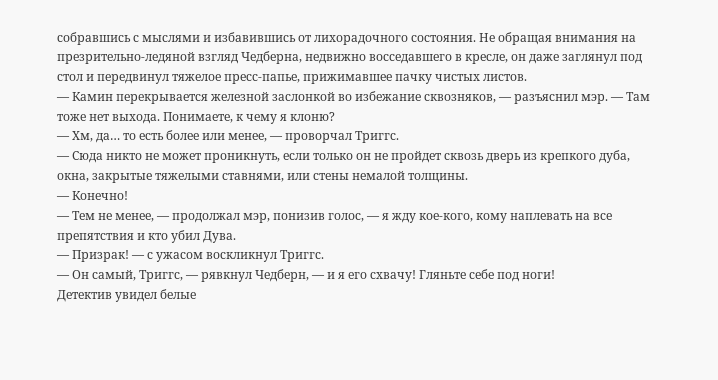собравшись с мыслями и избавившись от лихорадочного состояния. Не обращая внимания на презрительно-ледяной взгляд Чедберна, недвижно восседавшего в кресле, он даже заглянул под стол и передвинул тяжелое пресс-папье, прижимавшее пачку чистых листов.
— Камин перекрывается железной заслонкой во избежание сквозняков, — разъяснил мэр. — Там тоже нет выхода. Понимаете, к чему я клоню?
— Хм, да… то есть более или менее, — проворчал Триггс.
— Сюда никто не может проникнуть, если только он не пройдет сквозь дверь из крепкого дуба, окна, закрытые тяжелыми ставнями, или стены немалой толщины.
— Конечно!
— Тем не менее, — продолжал мэр, понизив голос, — я жду кое-кого, кому наплевать на все препятствия и кто убил Дува.
— Призрак! — с ужасом воскликнул Триггс.
— Он самый, Триггс, — рявкнул Чедберн, — и я его схвачу! Гляньте себе под ноги!
Детектив увидел белые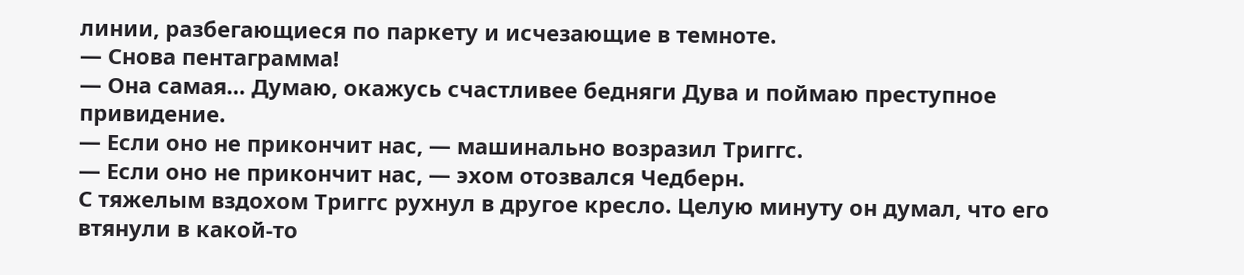линии, разбегающиеся по паркету и исчезающие в темноте.
— Снова пентаграмма!
— Она самая… Думаю, окажусь счастливее бедняги Дува и поймаю преступное привидение.
— Если оно не прикончит нас, — машинально возразил Триггс.
— Если оно не прикончит нас, — эхом отозвался Чедберн.
С тяжелым вздохом Триггс рухнул в другое кресло. Целую минуту он думал, что его втянули в какой-то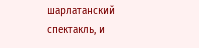шарлатанский спектакль, и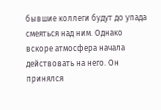бывшие коллеги будут до упада смеяться над ним. Однако вскоре атмосфера начала действовать на него. Он принялся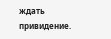ждать привидение.